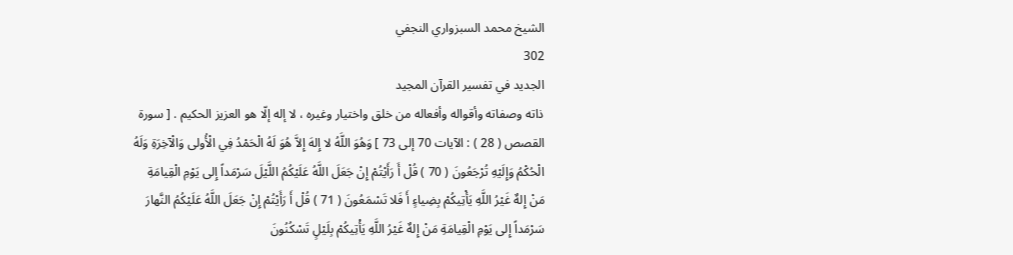الشيخ محمد السبزواري النجفي
302
الجديد في تفسير القرآن المجيد
ذاته وصفاته وأقواله وأفعاله من خلق واختيار وغيره ، لا إله إلّا هو العزيز الحكيم . [ سورة القصص ( 28 ) : الآيات 70 إلى 73 ] وَهُوَ اللَّهُ لا إِلهَ إِلاَّ هُوَ لَهُ الْحَمْدُ فِي الْأُولى وَالْآخِرَةِ وَلَهُ الْحُكْمُ وَإِلَيْهِ تُرْجَعُونَ ( 70 ) قُلْ أَ رَأَيْتُمْ إِنْ جَعَلَ اللَّهُ عَلَيْكُمُ اللَّيْلَ سَرْمَداً إِلى يَوْمِ الْقِيامَةِ مَنْ إِلهٌ غَيْرُ اللَّهِ يَأْتِيكُمْ بِضِياءٍ أَ فَلا تَسْمَعُونَ ( 71 ) قُلْ أَ رَأَيْتُمْ إِنْ جَعَلَ اللَّهُ عَلَيْكُمُ النَّهارَ سَرْمَداً إِلى يَوْمِ الْقِيامَةِ مَنْ إِلهٌ غَيْرُ اللَّهِ يَأْتِيكُمْ بِلَيْلٍ تَسْكُنُونَ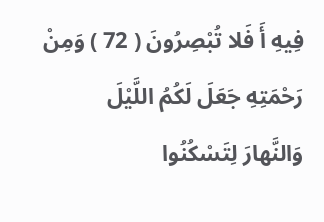فِيهِ أَ فَلا تُبْصِرُونَ ( 72 ) وَمِنْ رَحْمَتِهِ جَعَلَ لَكُمُ اللَّيْلَ وَالنَّهارَ لِتَسْكُنُوا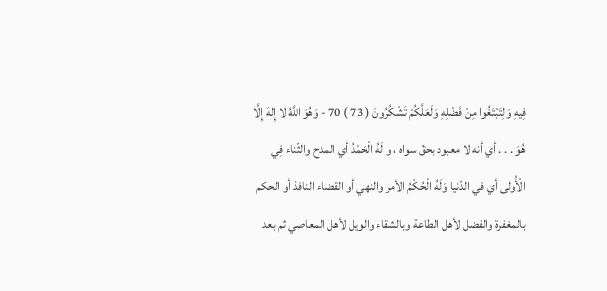فِيهِ وَلِتَبْتَغُوا مِنْ فَضْلِهِ وَلَعَلَّكُمْ تَشْكُرُونَ ( 73 ) 70 - وَهُوَ اللَّهُ لا إِلهَ إِلَّا هُوَ . . . أي أنه لا معبود بحقّ سواه ، و لَهُ الْحَمْدُ أي المدح والثّناء فِي الْأُولى أي في الدّنيا وَلَهُ الْحُكْمُ الأمر والنهي أو القضاء النافذ أو الحكم بالمغفرة والفضل لأهل الطاعة وبالشقاء والويل لأهل المعاصي ثم بعد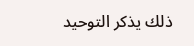ذلك يذكر التوحيد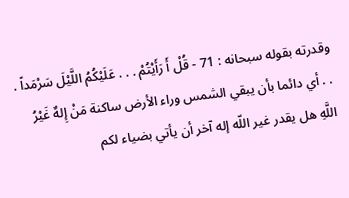وقدرته بقوله سبحانه : 71 - قُلْ أَ رَأَيْتُمْ . . . عَلَيْكُمُ اللَّيْلَ سَرْمَداً . . . أي دائما بأن يبقي الشمس وراء الأرض ساكنة مَنْ إِلهٌ غَيْرُ اللَّهِ هل يقدر غير اللّه إله آخر أن يأتي بضياء لكم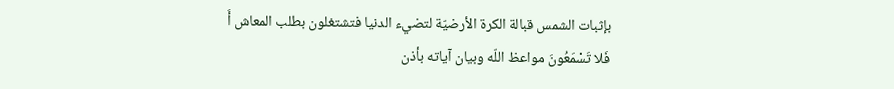بإثبات الشمس قبالة الكرة الأرضيّة لتضيء الدنيا فتشتغلون بطلب المعاش أَ فَلا تَسْمَعُونَ مواعظ اللّه وبيان آياته بأذن